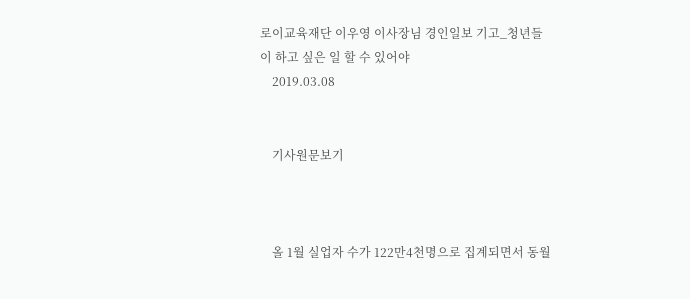로이교육재단 이우영 이사장님 경인일보 기고_청년들이 하고 싶은 일 할 수 있어야
    2019.03.08


    기사원문보기



    올 1월 실업자 수가 122만4천명으로 집계되면서 동월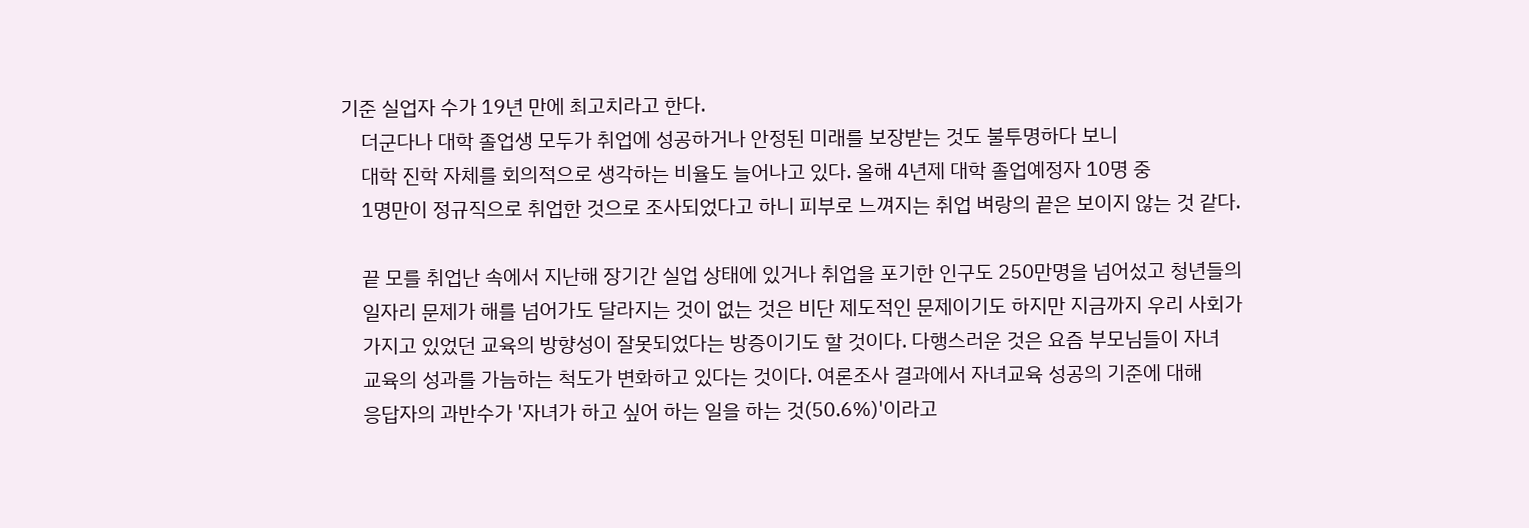기준 실업자 수가 19년 만에 최고치라고 한다.
    더군다나 대학 졸업생 모두가 취업에 성공하거나 안정된 미래를 보장받는 것도 불투명하다 보니
    대학 진학 자체를 회의적으로 생각하는 비율도 늘어나고 있다. 올해 4년제 대학 졸업예정자 10명 중
    1명만이 정규직으로 취업한 것으로 조사되었다고 하니 피부로 느껴지는 취업 벼랑의 끝은 보이지 않는 것 같다.

    끝 모를 취업난 속에서 지난해 장기간 실업 상태에 있거나 취업을 포기한 인구도 250만명을 넘어섰고 청년들의
    일자리 문제가 해를 넘어가도 달라지는 것이 없는 것은 비단 제도적인 문제이기도 하지만 지금까지 우리 사회가
    가지고 있었던 교육의 방향성이 잘못되었다는 방증이기도 할 것이다. 다행스러운 것은 요즘 부모님들이 자녀
    교육의 성과를 가늠하는 척도가 변화하고 있다는 것이다. 여론조사 결과에서 자녀교육 성공의 기준에 대해
    응답자의 과반수가 '자녀가 하고 싶어 하는 일을 하는 것(50.6%)'이라고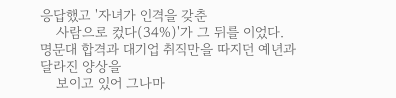응답했고 '자녀가 인격을 갖춘
    사람으로 컸다(34%)'가 그 뒤를 이었다. 명문대 합격과 대기업 취직만을 따지던 예년과 달라진 양상을
    보이고 있어 그나마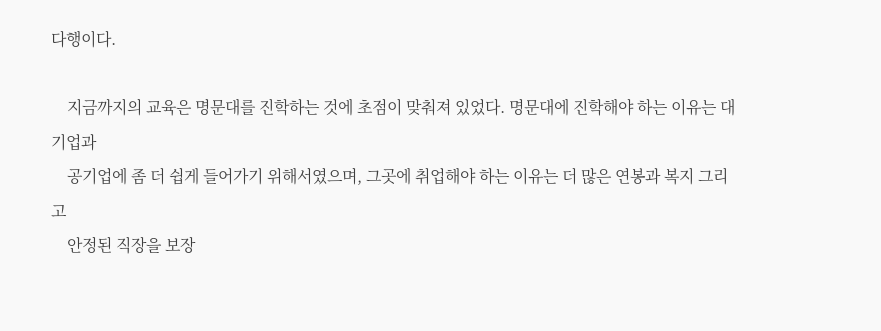다행이다.

    지금까지의 교육은 명문대를 진학하는 것에 초점이 맞춰져 있었다. 명문대에 진학해야 하는 이유는 대기업과
    공기업에 좀 더 쉽게 들어가기 위해서였으며, 그곳에 취업해야 하는 이유는 더 많은 연봉과 복지 그리고
    안정된 직장을 보장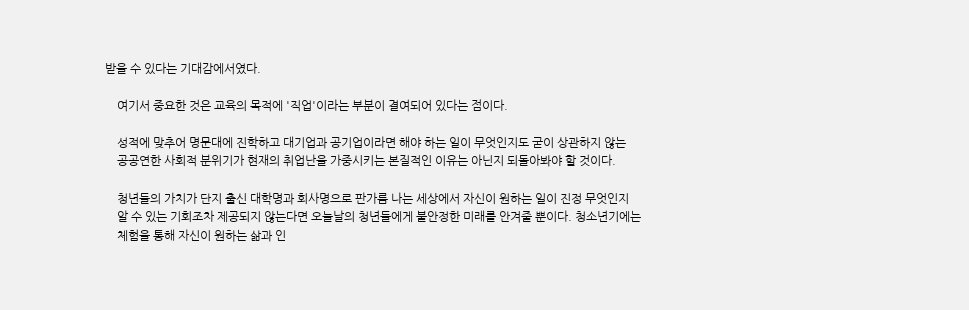받을 수 있다는 기대감에서였다.

    여기서 중요한 것은 교육의 목적에 '직업'이라는 부분이 결여되어 있다는 점이다.

    성적에 맞추어 명문대에 진학하고 대기업과 공기업이라면 해야 하는 일이 무엇인지도 굳이 상관하지 않는
    공공연한 사회적 분위기가 현재의 취업난을 가중시키는 본질적인 이유는 아닌지 되돌아봐야 할 것이다.

    청년들의 가치가 단지 출신 대학명과 회사명으로 판가름 나는 세상에서 자신이 원하는 일이 진정 무엇인지
    알 수 있는 기회조차 제공되지 않는다면 오늘날의 청년들에게 불안정한 미래를 안겨줄 뿐이다. 청소년기에는
    체험을 통해 자신이 원하는 삶과 인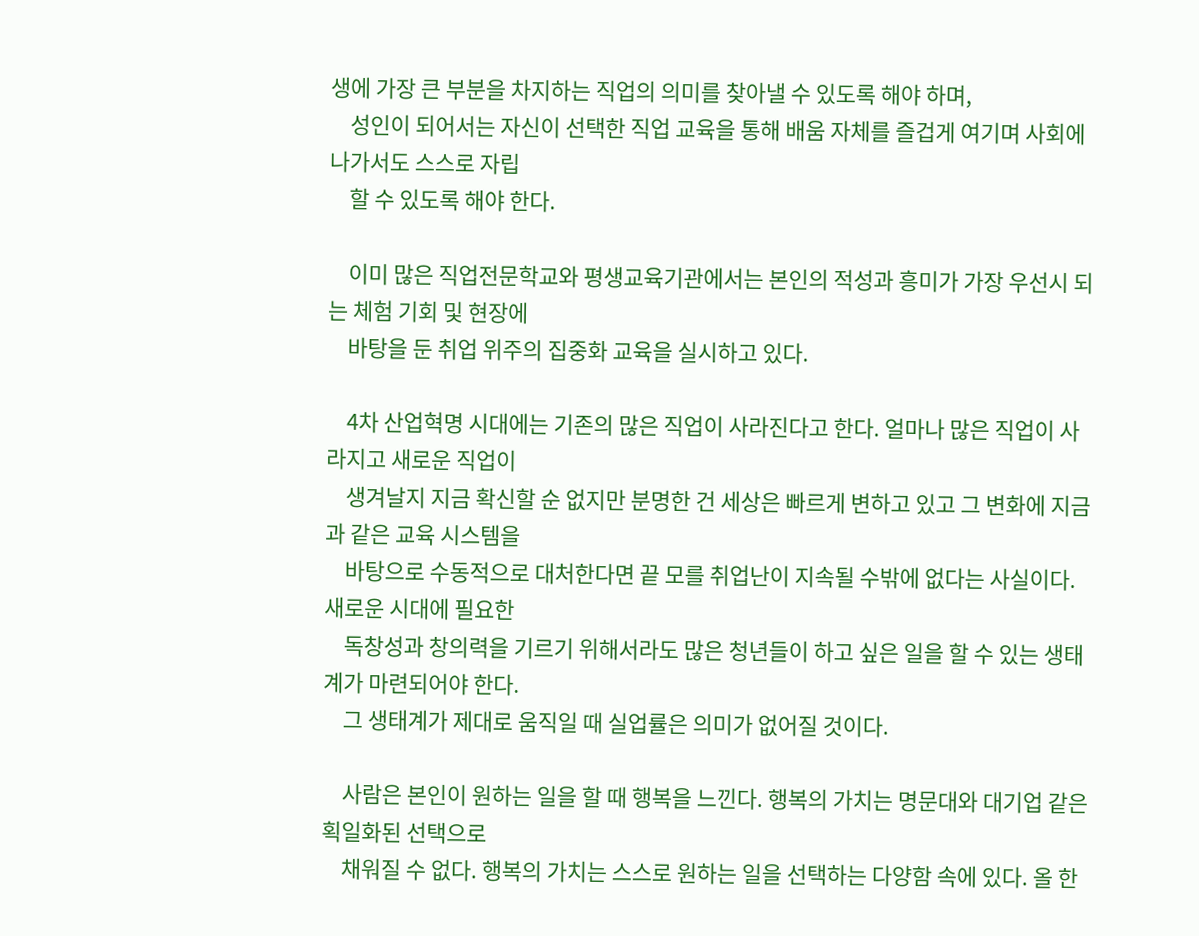생에 가장 큰 부분을 차지하는 직업의 의미를 찾아낼 수 있도록 해야 하며,
    성인이 되어서는 자신이 선택한 직업 교육을 통해 배움 자체를 즐겁게 여기며 사회에 나가서도 스스로 자립
    할 수 있도록 해야 한다.

    이미 많은 직업전문학교와 평생교육기관에서는 본인의 적성과 흥미가 가장 우선시 되는 체험 기회 및 현장에
    바탕을 둔 취업 위주의 집중화 교육을 실시하고 있다.

    4차 산업혁명 시대에는 기존의 많은 직업이 사라진다고 한다. 얼마나 많은 직업이 사라지고 새로운 직업이
    생겨날지 지금 확신할 순 없지만 분명한 건 세상은 빠르게 변하고 있고 그 변화에 지금과 같은 교육 시스템을
    바탕으로 수동적으로 대처한다면 끝 모를 취업난이 지속될 수밖에 없다는 사실이다. 새로운 시대에 필요한
    독창성과 창의력을 기르기 위해서라도 많은 청년들이 하고 싶은 일을 할 수 있는 생태계가 마련되어야 한다.
    그 생태계가 제대로 움직일 때 실업률은 의미가 없어질 것이다.

    사람은 본인이 원하는 일을 할 때 행복을 느낀다. 행복의 가치는 명문대와 대기업 같은 획일화된 선택으로
    채워질 수 없다. 행복의 가치는 스스로 원하는 일을 선택하는 다양함 속에 있다. 올 한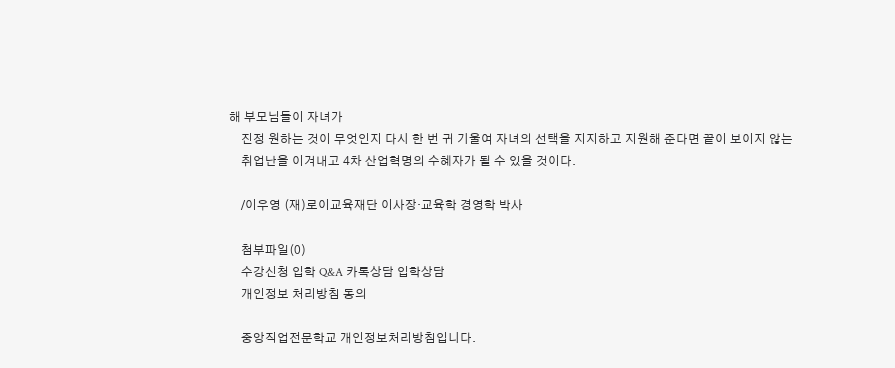해 부모님들이 자녀가
    진정 원하는 것이 무엇인지 다시 한 번 귀 기울여 자녀의 선택을 지지하고 지원해 준다면 끝이 보이지 않는
    취업난을 이겨내고 4차 산업혁명의 수혜자가 될 수 있을 것이다.

    /이우영 (재)로이교육재단 이사장·교육학 경영학 박사

    첨부파일(0)
    수강신청 입학 Q&A 카톡상담 입학상담
    개인정보 처리방침 동의

    중앙직업전문학교 개인정보처리방침입니다.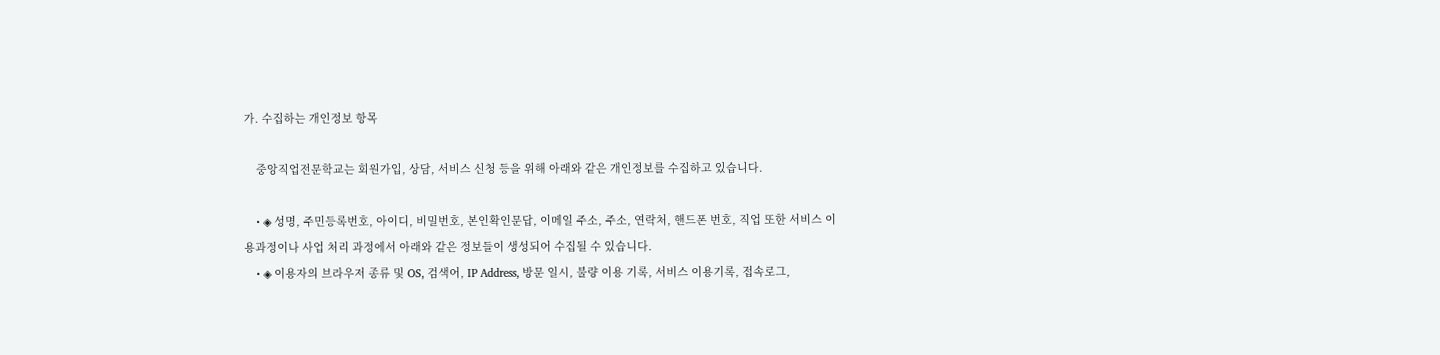가. 수집하는 개인정보 항목

    중앙직업전문학교는 회원가입, 상담, 서비스 신청 등을 위해 아래와 같은 개인정보를 수집하고 있습니다.

    • ◈ 성명, 주민등록번호, 아이디, 비밀번호, 본인확인문답, 이메일 주소, 주소, 연락처, 핸드폰 번호, 직업 또한 서비스 이용과정이나 사업 처리 과정에서 아래와 같은 정보들이 생성되어 수집될 수 있습니다.
    • ◈ 이용자의 브라우저 종류 및 OS, 검색어, IP Address, 방문 일시, 불량 이용 기록, 서비스 이용기록, 접속로그,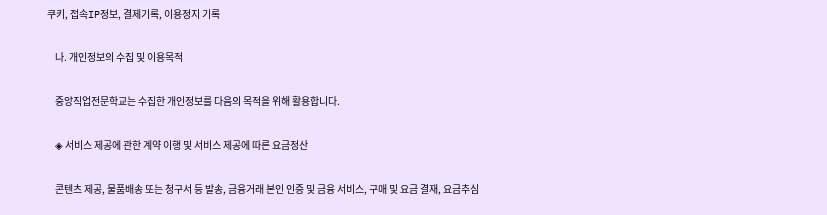쿠키, 접속IP정보, 결제기록, 이용정지 기록

    나. 개인정보의 수집 및 이용목적

    중앙직업전문학교는 수집한 개인정보를 다음의 목적을 위해 활용합니다.

    ◈ 서비스 제공에 관한 계약 이행 및 서비스 제공에 따른 요금정산

    콘텐츠 제공, 물품배송 또는 청구서 등 발송, 금융거래 본인 인증 및 금융 서비스, 구매 및 요금 결재, 요금추심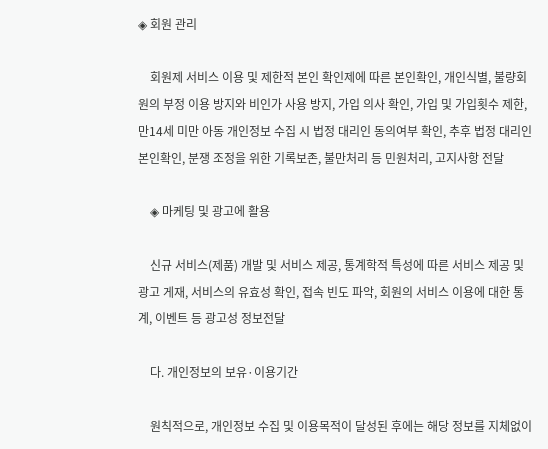◈ 회원 관리

    회원제 서비스 이용 및 제한적 본인 확인제에 따른 본인확인, 개인식별, 불량회원의 부정 이용 방지와 비인가 사용 방지, 가입 의사 확인, 가입 및 가입횟수 제한, 만14세 미만 아동 개인정보 수집 시 법정 대리인 동의여부 확인, 추후 법정 대리인 본인확인, 분쟁 조정을 위한 기록보존, 불만처리 등 민원처리, 고지사항 전달

    ◈ 마케팅 및 광고에 활용

    신규 서비스(제품) 개발 및 서비스 제공, 통계학적 특성에 따른 서비스 제공 및 광고 게재, 서비스의 유효성 확인, 접속 빈도 파악, 회원의 서비스 이용에 대한 통계, 이벤트 등 광고성 정보전달

    다. 개인정보의 보유·이용기간

    원칙적으로, 개인정보 수집 및 이용목적이 달성된 후에는 해당 정보를 지체없이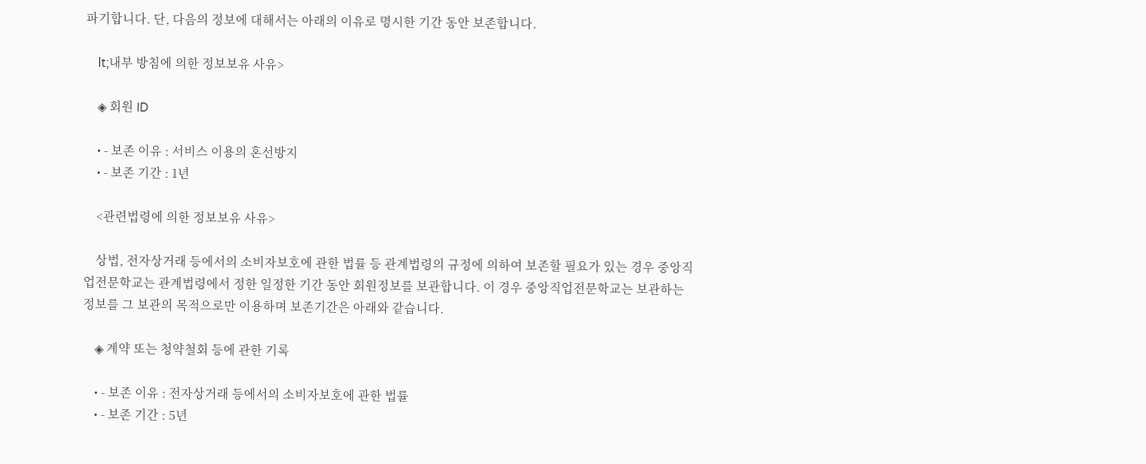파기합니다. 단, 다음의 정보에 대해서는 아래의 이유로 명시한 기간 동안 보존합니다.

    lt;내부 방침에 의한 정보보유 사유>

    ◈ 회원 ID

    • - 보존 이유 : 서비스 이용의 혼선방지
    • - 보존 기간 : 1년

    <관련법령에 의한 정보보유 사유>

    상법, 전자상거래 등에서의 소비자보호에 관한 법률 등 관계법령의 규정에 의하여 보존할 필요가 있는 경우 중앙직업전문학교는 관계법령에서 정한 일정한 기간 동안 회원정보를 보관합니다. 이 경우 중앙직업전문학교는 보관하는 정보를 그 보관의 목적으로만 이용하며 보존기간은 아래와 같습니다.

    ◈ 계약 또는 청약철회 등에 관한 기록

    • - 보존 이유 : 전자상거래 등에서의 소비자보호에 관한 법률
    • - 보존 기간 : 5년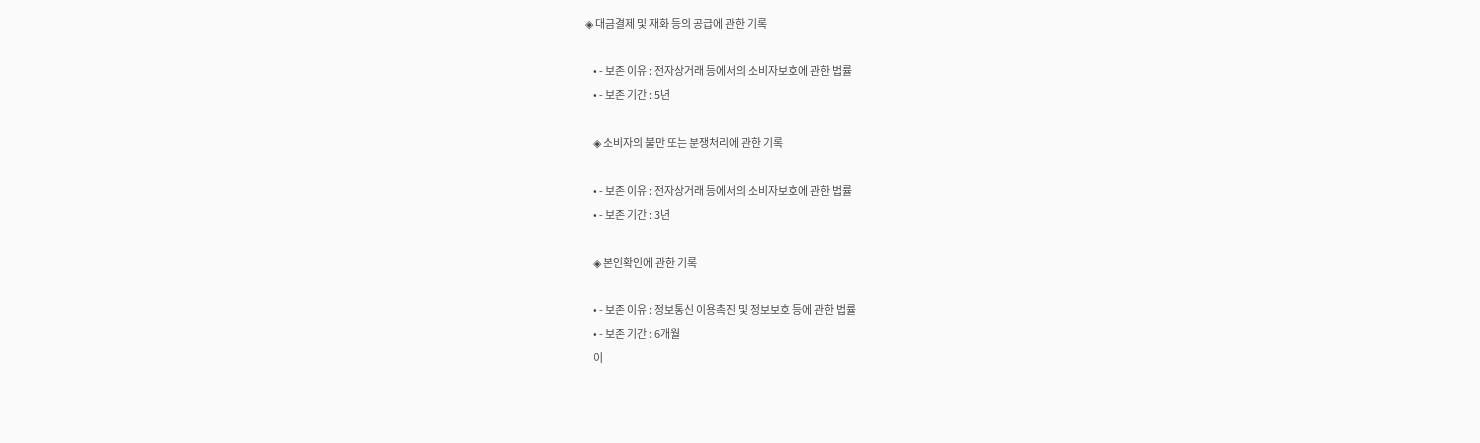◈ 대금결제 및 재화 등의 공급에 관한 기록

    • - 보존 이유 : 전자상거래 등에서의 소비자보호에 관한 법률
    • - 보존 기간 : 5년

    ◈ 소비자의 불만 또는 분쟁처리에 관한 기록

    • - 보존 이유 : 전자상거래 등에서의 소비자보호에 관한 법률
    • - 보존 기간 : 3년

    ◈ 본인확인에 관한 기록

    • - 보존 이유 : 정보통신 이용촉진 및 정보보호 등에 관한 법률
    • - 보존 기간 : 6개월
    이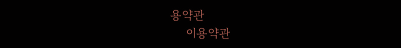용약관
    이용약관